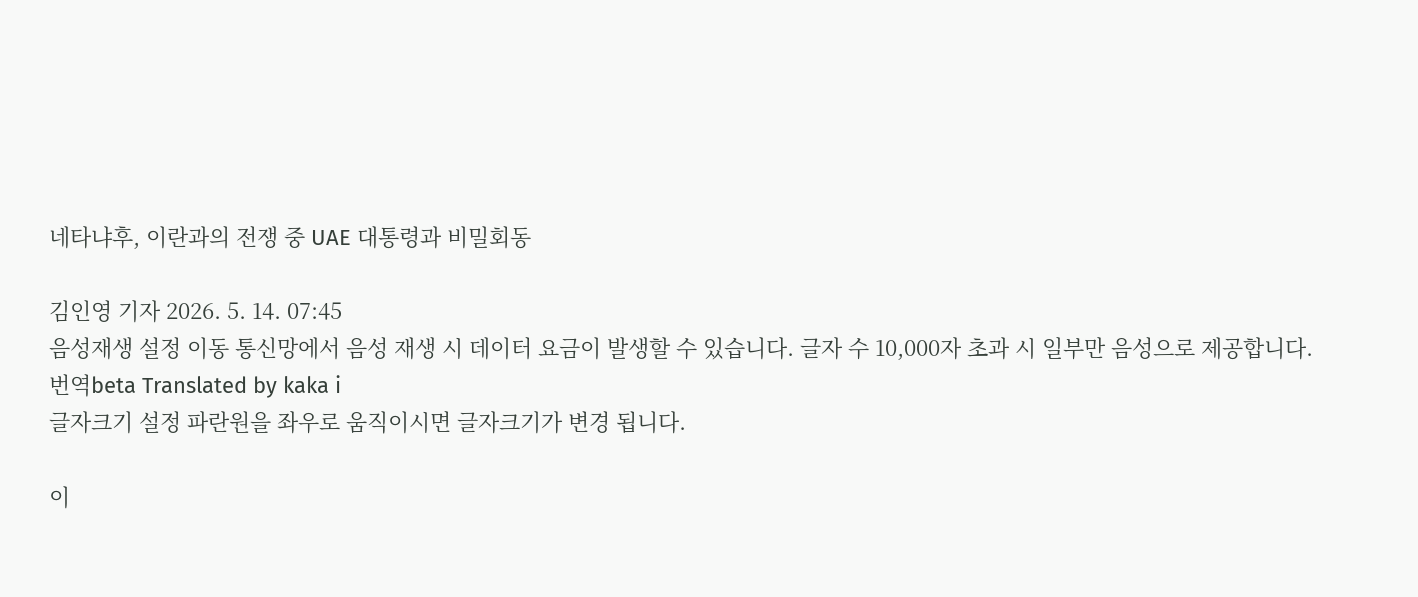네타냐후, 이란과의 전쟁 중 UAE 대통령과 비밀회동

김인영 기자 2026. 5. 14. 07:45
음성재생 설정 이동 통신망에서 음성 재생 시 데이터 요금이 발생할 수 있습니다. 글자 수 10,000자 초과 시 일부만 음성으로 제공합니다.
번역beta Translated by kaka i
글자크기 설정 파란원을 좌우로 움직이시면 글자크기가 변경 됩니다.

이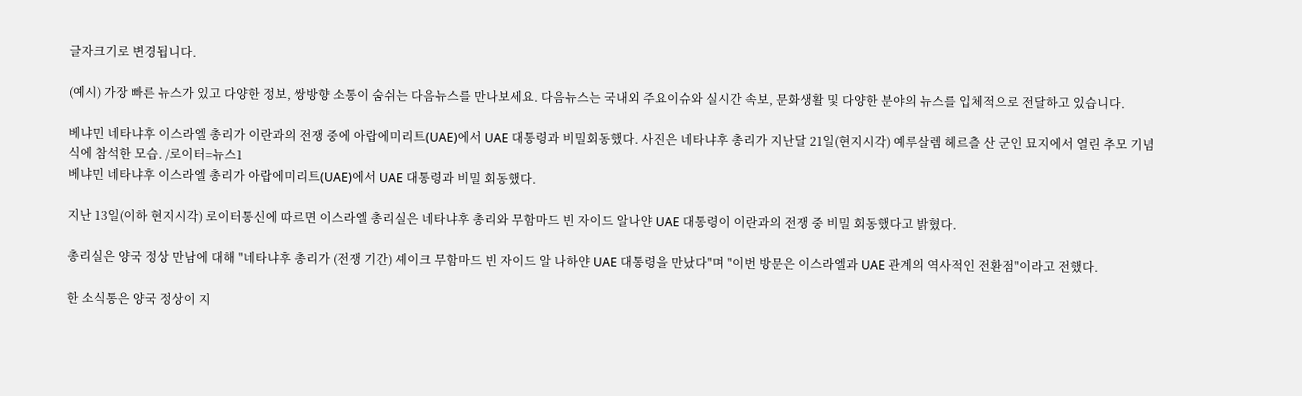글자크기로 변경됩니다.

(예시) 가장 빠른 뉴스가 있고 다양한 정보, 쌍방향 소통이 숨쉬는 다음뉴스를 만나보세요. 다음뉴스는 국내외 주요이슈와 실시간 속보, 문화생활 및 다양한 분야의 뉴스를 입체적으로 전달하고 있습니다.

베냐민 네타냐후 이스라엘 총리가 이란과의 전쟁 중에 아랍에미리트(UAE)에서 UAE 대통령과 비밀회동했다. 사진은 네타냐후 총리가 지난달 21일(현지시각) 예루살렘 헤르츨 산 군인 묘지에서 열린 추모 기념식에 참석한 모습. /로이터=뉴스1
베냐민 네타냐후 이스라엘 총리가 아랍에미리트(UAE)에서 UAE 대통령과 비밀 회동했다.

지난 13일(이하 현지시각) 로이터통신에 따르면 이스라엘 총리실은 네타냐후 총리와 무함마드 빈 자이드 알나얀 UAE 대통령이 이란과의 전쟁 중 비밀 회동했다고 밝혔다.

총리실은 양국 정상 만남에 대해 "네타냐후 총리가 (전쟁 기간) 셰이크 무함마드 빈 자이드 알 나하얀 UAE 대통령을 만났다"며 "이번 방문은 이스라엘과 UAE 관계의 역사적인 전환점"이라고 전했다.

한 소식통은 양국 정상이 지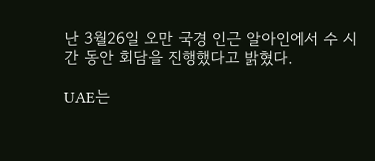난 3월26일 오만 국경 인근 알아인에서 수 시간 동안 회담을 진행했다고 밝혔다.

UAE는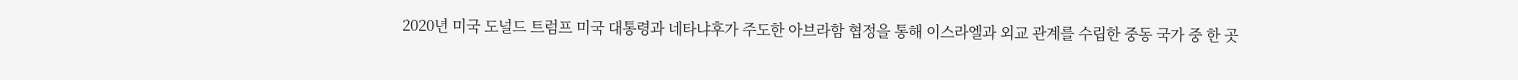2020년 미국 도널드 트럼프 미국 대통령과 네타냐후가 주도한 아브라함 협정을 통해 이스라엘과 외교 관계를 수립한 중동 국가 중 한 곳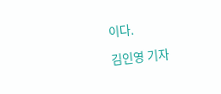이다.

김인영 기자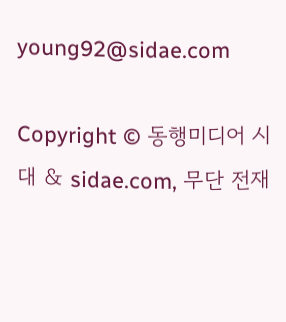young92@sidae.com

Copyright © 동행미디어 시대 & sidae.com, 무단 전재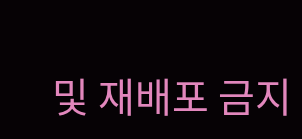및 재배포 금지